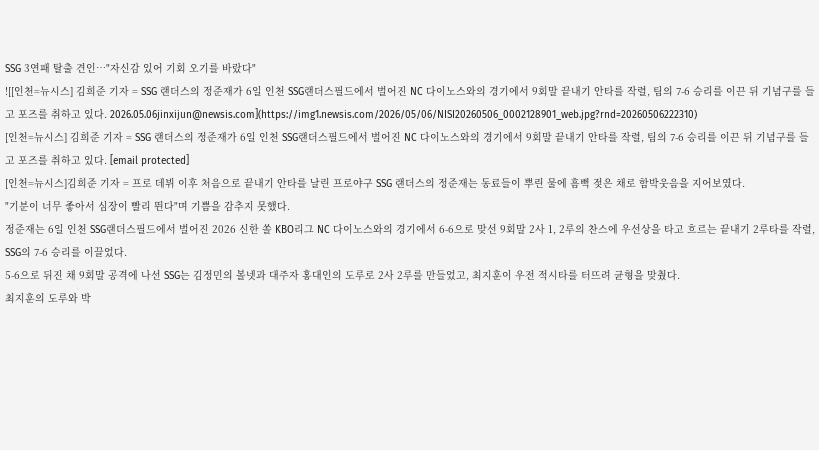SSG 3연패 탈출 견인…"자신감 있어 기회 오기를 바랐다"
![[인천=뉴시스] 김희준 기자 = SSG 랜더스의 정준재가 6일 인천 SSG랜더스필드에서 벌어진 NC 다이노스와의 경기에서 9회말 끝내기 안타를 작렬, 팀의 7-6 승리를 이끈 뒤 기념구를 들고 포즈를 취하고 있다. 2026.05.06jinxijun@newsis.com](https://img1.newsis.com/2026/05/06/NISI20260506_0002128901_web.jpg?rnd=20260506222310)
[인천=뉴시스] 김희준 기자 = SSG 랜더스의 정준재가 6일 인천 SSG랜더스필드에서 벌어진 NC 다이노스와의 경기에서 9회말 끝내기 안타를 작렬, 팀의 7-6 승리를 이끈 뒤 기념구를 들고 포즈를 취하고 있다. [email protected]
[인천=뉴시스]김희준 기자 = 프로 데뷔 이후 처음으로 끝내기 안타를 날린 프로야구 SSG 랜더스의 정준재는 동료들이 뿌린 물에 흠뻑 젖은 채로 함박웃음을 지어보였다.
"기분이 너무 좋아서 심장이 빨리 뛴다"며 기쁨을 감추지 못했다.
정준재는 6일 인천 SSG랜더스필드에서 벌어진 2026 신한 쏠 KBO리그 NC 다이노스와의 경기에서 6-6으로 맞선 9회말 2사 1, 2루의 찬스에 우선상을 타고 흐르는 끝내기 2루타를 작렬, SSG의 7-6 승리를 이끌었다.
5-6으로 뒤진 채 9회말 공격에 나선 SSG는 김정민의 볼넷과 대주자 홍대인의 도루로 2사 2루를 만들었고, 최지훈이 우전 적시타를 터뜨려 균형을 맞췄다.
최지훈의 도루와 박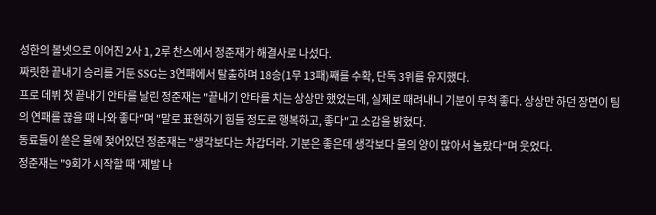성한의 볼넷으로 이어진 2사 1, 2루 찬스에서 정준재가 해결사로 나섰다.
짜릿한 끝내기 승리를 거둔 SSG는 3연패에서 탈출하며 18승(1무 13패)째를 수확, 단독 3위를 유지했다.
프로 데뷔 첫 끝내기 안타를 날린 정준재는 "끝내기 안타를 치는 상상만 했었는데, 실제로 때려내니 기분이 무척 좋다. 상상만 하던 장면이 팀의 연패를 끊을 때 나와 좋다"며 "말로 표현하기 힘들 정도로 행복하고, 좋다"고 소감을 밝혔다.
동료들이 쏟은 물에 젖어있던 정준재는 "생각보다는 차갑더라. 기분은 좋은데 생각보다 물의 양이 많아서 놀랐다"며 웃었다.
정준재는 "9회가 시작할 때 '제발 나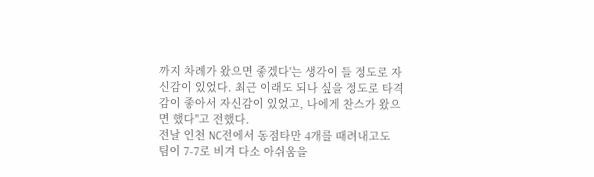까지 차례가 왔으면 좋겠다'는 생각이 들 정도로 자신감이 있었다. 최근 이래도 되나 싶을 정도로 타격감이 좋아서 자신감이 있었고, 나에게 찬스가 왔으면 했다"고 전했다.
전날 인천 NC전에서 동점타만 4개를 때려내고도 팀이 7-7로 비겨 다소 아쉬움을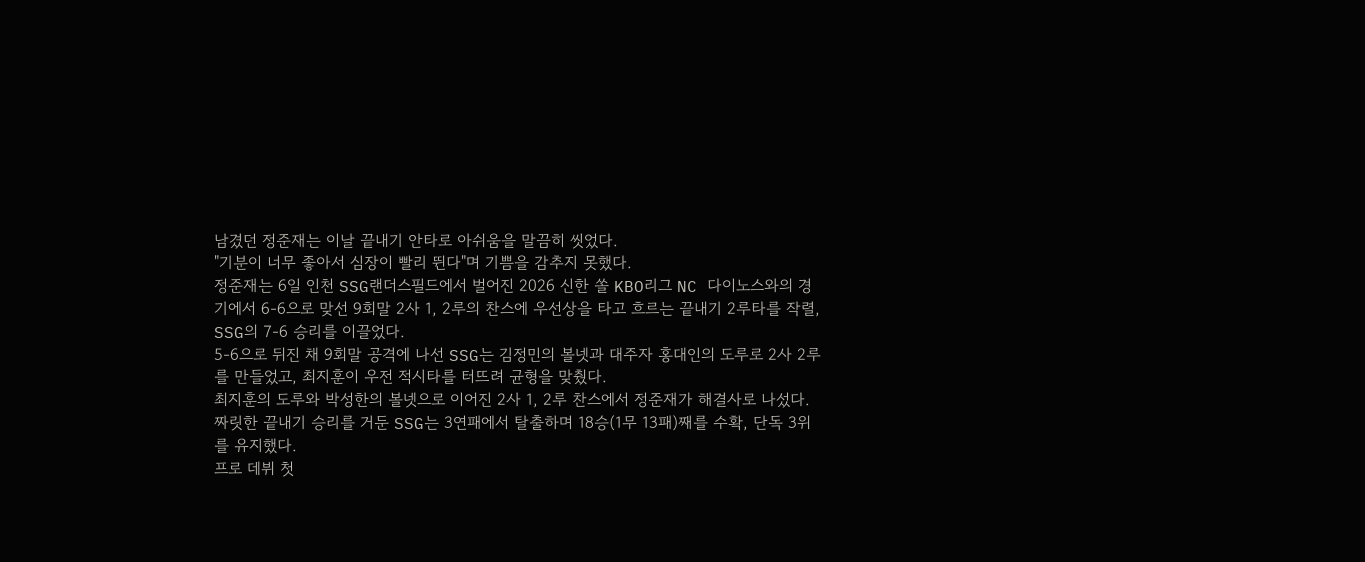남겼던 정준재는 이날 끝내기 안타로 아쉬움을 말끔히 씻었다.
"기분이 너무 좋아서 심장이 빨리 뛴다"며 기쁨을 감추지 못했다.
정준재는 6일 인천 SSG랜더스필드에서 벌어진 2026 신한 쏠 KBO리그 NC 다이노스와의 경기에서 6-6으로 맞선 9회말 2사 1, 2루의 찬스에 우선상을 타고 흐르는 끝내기 2루타를 작렬, SSG의 7-6 승리를 이끌었다.
5-6으로 뒤진 채 9회말 공격에 나선 SSG는 김정민의 볼넷과 대주자 홍대인의 도루로 2사 2루를 만들었고, 최지훈이 우전 적시타를 터뜨려 균형을 맞췄다.
최지훈의 도루와 박성한의 볼넷으로 이어진 2사 1, 2루 찬스에서 정준재가 해결사로 나섰다.
짜릿한 끝내기 승리를 거둔 SSG는 3연패에서 탈출하며 18승(1무 13패)째를 수확, 단독 3위를 유지했다.
프로 데뷔 첫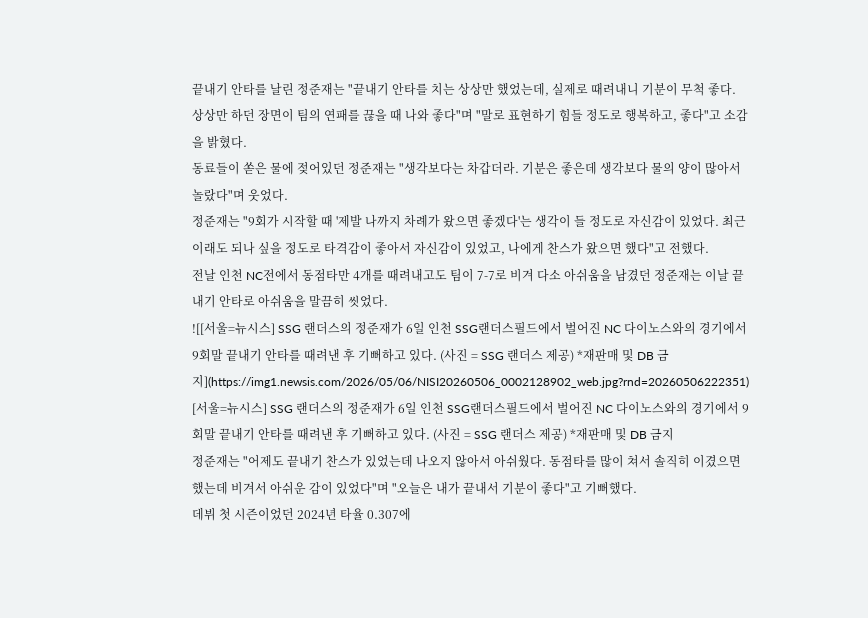끝내기 안타를 날린 정준재는 "끝내기 안타를 치는 상상만 했었는데, 실제로 때려내니 기분이 무척 좋다. 상상만 하던 장면이 팀의 연패를 끊을 때 나와 좋다"며 "말로 표현하기 힘들 정도로 행복하고, 좋다"고 소감을 밝혔다.
동료들이 쏟은 물에 젖어있던 정준재는 "생각보다는 차갑더라. 기분은 좋은데 생각보다 물의 양이 많아서 놀랐다"며 웃었다.
정준재는 "9회가 시작할 때 '제발 나까지 차례가 왔으면 좋겠다'는 생각이 들 정도로 자신감이 있었다. 최근 이래도 되나 싶을 정도로 타격감이 좋아서 자신감이 있었고, 나에게 찬스가 왔으면 했다"고 전했다.
전날 인천 NC전에서 동점타만 4개를 때려내고도 팀이 7-7로 비겨 다소 아쉬움을 남겼던 정준재는 이날 끝내기 안타로 아쉬움을 말끔히 씻었다.
![[서울=뉴시스] SSG 랜더스의 정준재가 6일 인천 SSG랜더스필드에서 벌어진 NC 다이노스와의 경기에서 9회말 끝내기 안타를 때려낸 후 기뻐하고 있다. (사진 = SSG 랜더스 제공) *재판매 및 DB 금지](https://img1.newsis.com/2026/05/06/NISI20260506_0002128902_web.jpg?rnd=20260506222351)
[서울=뉴시스] SSG 랜더스의 정준재가 6일 인천 SSG랜더스필드에서 벌어진 NC 다이노스와의 경기에서 9회말 끝내기 안타를 때려낸 후 기뻐하고 있다. (사진 = SSG 랜더스 제공) *재판매 및 DB 금지
정준재는 "어제도 끝내기 찬스가 있었는데 나오지 않아서 아쉬웠다. 동점타를 많이 쳐서 솔직히 이겼으면 했는데 비겨서 아쉬운 감이 있었다"며 "오늘은 내가 끝내서 기분이 좋다"고 기뻐했다.
데뷔 첫 시즌이었던 2024년 타율 0.307에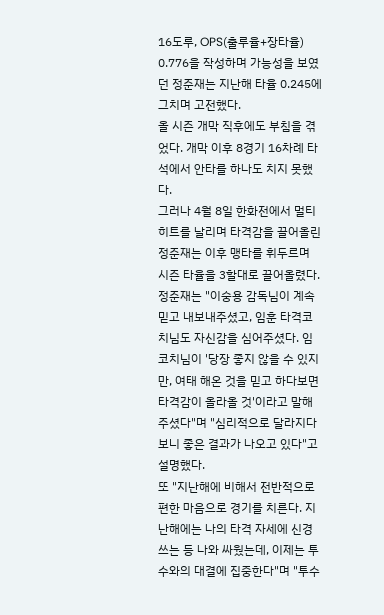16도루, OPS(출루율+장타율) 0.776을 작성하며 가능성을 보였던 정준재는 지난해 타율 0.245에 그치며 고전했다.
올 시즌 개막 직후에도 부침을 겪었다. 개막 이후 8경기 16차례 타석에서 안타를 하나도 치지 못했다.
그러나 4월 8일 한화전에서 멀티히트를 날리며 타격감을 끌어올린 정준재는 이후 맹타를 휘두르며 시즌 타율을 3할대로 끌어올렸다.
정준재는 "이숭용 감독님이 계속 믿고 내보내주셨고, 임훈 타격코치님도 자신감을 심어주셨다. 임 코치님이 '당장 좋지 않을 수 있지만, 여태 해온 것을 믿고 하다보면 타격감이 올라올 것'이라고 말해주셨다"며 "심리적으로 달라지다보니 좋은 결과가 나오고 있다"고 설명했다.
또 "지난해에 비해서 전반적으로 편한 마음으로 경기를 치른다. 지난해에는 나의 타격 자세에 신경쓰는 등 나와 싸웠는데, 이제는 투수와의 대결에 집중한다"며 "투수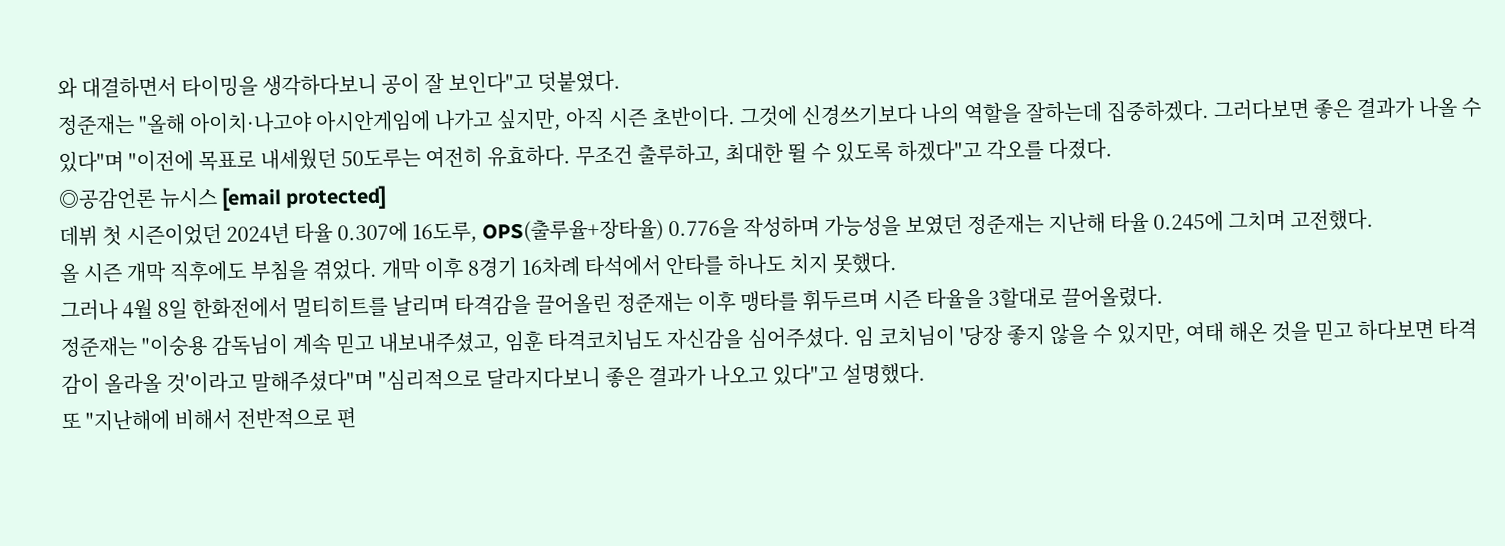와 대결하면서 타이밍을 생각하다보니 공이 잘 보인다"고 덧붙였다.
정준재는 "올해 아이치·나고야 아시안게임에 나가고 싶지만, 아직 시즌 초반이다. 그것에 신경쓰기보다 나의 역할을 잘하는데 집중하겠다. 그러다보면 좋은 결과가 나올 수 있다"며 "이전에 목표로 내세웠던 50도루는 여전히 유효하다. 무조건 출루하고, 최대한 뛸 수 있도록 하겠다"고 각오를 다졌다.
◎공감언론 뉴시스 [email protected]
데뷔 첫 시즌이었던 2024년 타율 0.307에 16도루, OPS(출루율+장타율) 0.776을 작성하며 가능성을 보였던 정준재는 지난해 타율 0.245에 그치며 고전했다.
올 시즌 개막 직후에도 부침을 겪었다. 개막 이후 8경기 16차례 타석에서 안타를 하나도 치지 못했다.
그러나 4월 8일 한화전에서 멀티히트를 날리며 타격감을 끌어올린 정준재는 이후 맹타를 휘두르며 시즌 타율을 3할대로 끌어올렸다.
정준재는 "이숭용 감독님이 계속 믿고 내보내주셨고, 임훈 타격코치님도 자신감을 심어주셨다. 임 코치님이 '당장 좋지 않을 수 있지만, 여태 해온 것을 믿고 하다보면 타격감이 올라올 것'이라고 말해주셨다"며 "심리적으로 달라지다보니 좋은 결과가 나오고 있다"고 설명했다.
또 "지난해에 비해서 전반적으로 편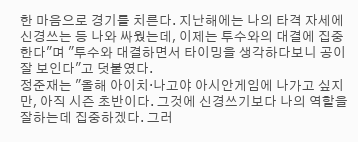한 마음으로 경기를 치른다. 지난해에는 나의 타격 자세에 신경쓰는 등 나와 싸웠는데, 이제는 투수와의 대결에 집중한다"며 "투수와 대결하면서 타이밍을 생각하다보니 공이 잘 보인다"고 덧붙였다.
정준재는 "올해 아이치·나고야 아시안게임에 나가고 싶지만, 아직 시즌 초반이다. 그것에 신경쓰기보다 나의 역할을 잘하는데 집중하겠다. 그러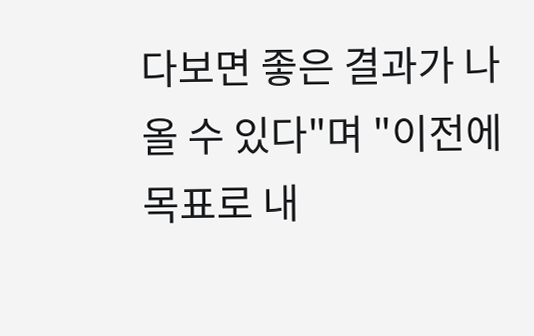다보면 좋은 결과가 나올 수 있다"며 "이전에 목표로 내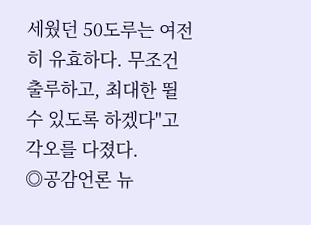세웠던 50도루는 여전히 유효하다. 무조건 출루하고, 최대한 뛸 수 있도록 하겠다"고 각오를 다졌다.
◎공감언론 뉴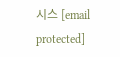시스 [email protected]